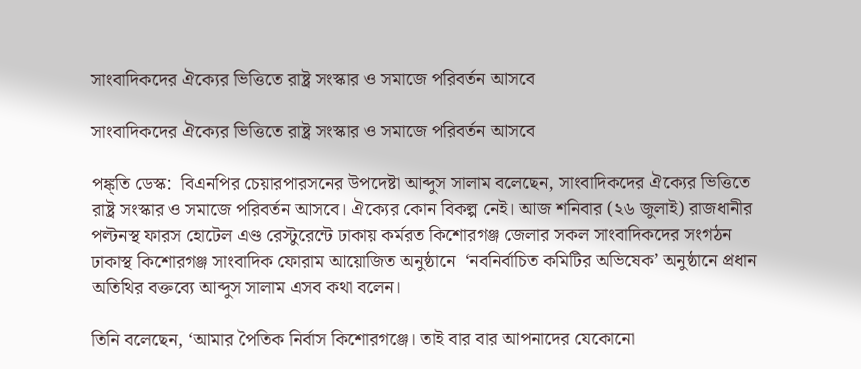সাংবাদিকদের ঐক্যের ভিত্তিতে রাষ্ট্র সংস্কার ও সমাজে পরিবর্তন আসবে

সাংবাদিকদের ঐক্যের ভিত্তিতে রাষ্ট্র সংস্কার ও সমাজে পরিবর্তন আসবে

পঙ্ক্তি ডেস্ক:  বিএনপির চেয়ারপারসনের উপদেষ্টা আব্দুস সালাম বলেছেন, সাংবাদিকদের ঐক্যের ভিত্তিতে রাষ্ট্র সংস্কার ও সমাজে পরিবর্তন আসবে। ঐক্যের কোন বিকল্প নেই। আজ শনিবার (২৬ জুলাই) রাজধানীর পল্টনস্থ ফারস হোটেল এণ্ড রেস্টুরেন্টে ঢাকায় কর্মরত কিশোরগঞ্জ জেলার সকল সাংবাদিকদের সংগঠন ঢাকাস্থ কিশোরগঞ্জ সাংবাদিক ফোরাম আয়োজিত অনুষ্ঠানে  ‘নবনির্বাচিত কমিটির অভিষেক’ অনুষ্ঠানে প্রধান অতিথির বক্তব্যে আব্দুস সালাম এসব কথা বলেন।

তিনি বলেছেন, ‘আমার পৈতিক নির্বাস কিশোরগঞ্জে। তাই বার বার আপনাদের যেকোনো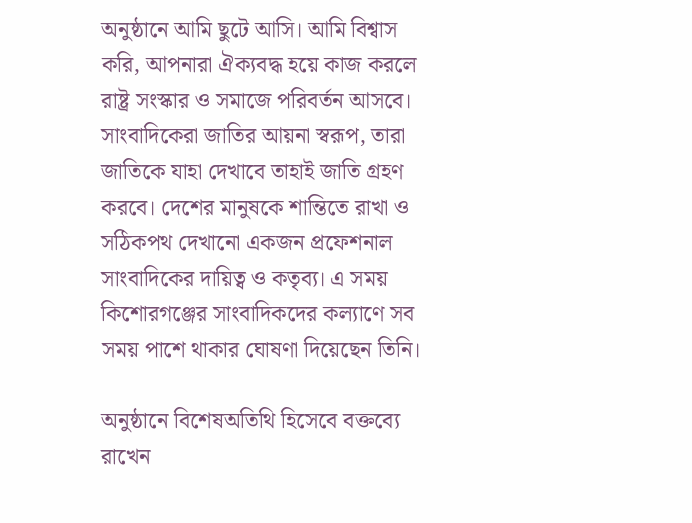অনুষ্ঠানে আমি ছুটে আসি। আমি বিশ্বাস করি, আপনারা ঐক্যবদ্ধ হয়ে কাজ করলে রাষ্ট্র সংস্কার ও সমাজে পরিবর্তন আসবে। সাংবাদিকেরা জাতির আয়না স্বরূপ, তারা জাতিকে যাহা দেখাবে তাহাই জাতি গ্রহণ করবে। দেশের মানুষকে শান্তিতে রাখা ও সঠিকপথ দেখানো একজন প্রফেশনাল সাংবাদিকের দায়িত্ব ও কতৃব্য। এ সময় কিশোরগঞ্জের সাংবাদিকদের কল্যাণে সব সময় পাশে থাকার ঘোষণা দিয়েছেন তিনি।

অনুষ্ঠানে বিশেষঅতিথি হিসেবে বক্তব্যে রাখেন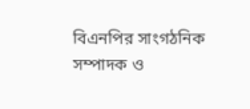বিএনপির সাংগঠনিক সম্পাদক ও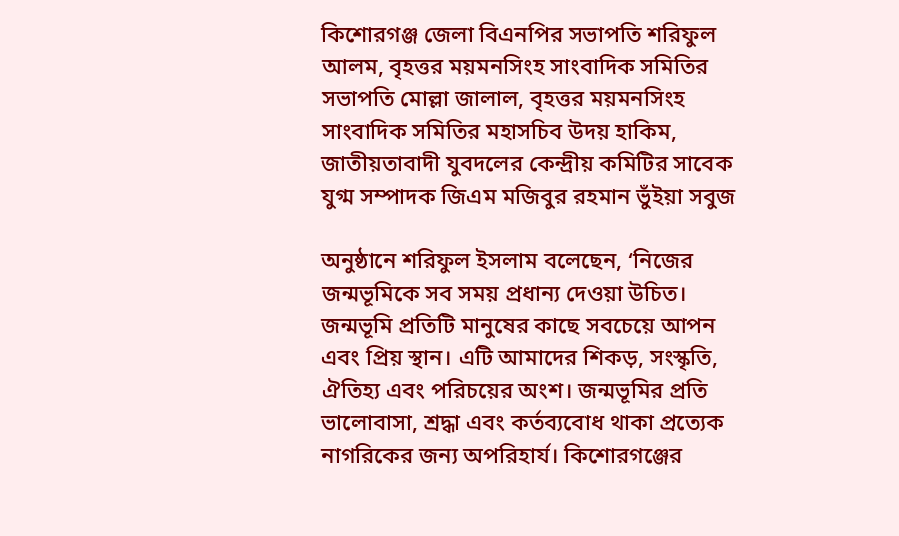কিশোরগঞ্জ জেলা বিএনপির সভাপতি শরিফুল আলম, বৃহত্তর ময়মনসিংহ সাংবাদিক সমিতির সভাপতি মোল্লা জালাল, বৃহত্তর ময়মনসিংহ সাংবাদিক সমিতির মহাসচিব উদয় হাকিম, জাতীয়তাবাদী যুবদলের কেন্দ্রীয় কমিটির সাবেক যুগ্ম সম্পাদক জিএম মজিবুর রহমান ভুঁইয়া সবুজ

অনুষ্ঠানে শরিফুল ইসলাম বলেছেন, ‘নিজের জন্মভূমিকে সব সময় প্রধান্য দেওয়া উচিত। জন্মভূমি প্রতিটি মানুষের কাছে সবচেয়ে আপন এবং প্রিয় স্থান। এটি আমাদের শিকড়, সংস্কৃতি, ঐতিহ্য এবং পরিচয়ের অংশ। জন্মভূমির প্রতি ভালোবাসা, শ্রদ্ধা এবং কর্তব্যবোধ থাকা প্রত্যেক নাগরিকের জন্য অপরিহার্য। কিশোরগঞ্জের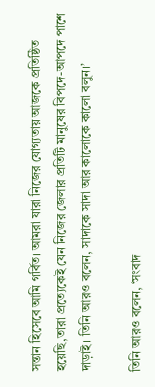সন্তান হিসেবে আমি গর্বিত। আমরা যারা নিজের যোগ্যতায় আজকে প্রতিষ্ঠিত হয়েছি,তারা প্রত্যেকেই যেন নিজের জেলার প্রতিটি মানুষের বিপদে-আপদে পাশে দাড়াই। তিনি আরও বলেন, সাদাকে সাদা আর কালোকে কালো বলুন।’

তিনি আরও বলেন, ‘সংবাদ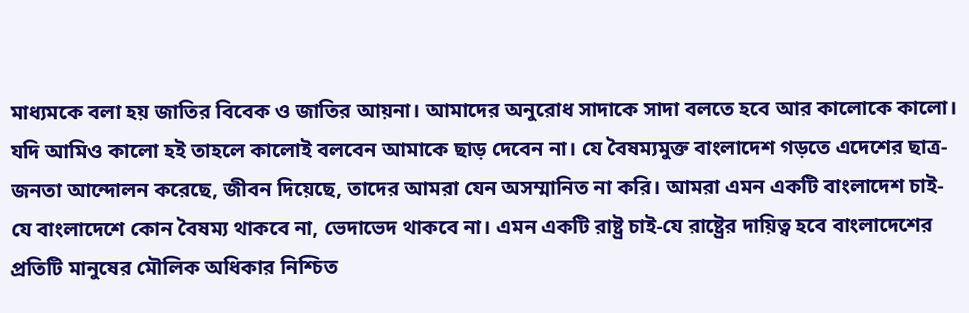মাধ্যমকে বলা হয় জাতির বিবেক ও জাতির আয়না। আমাদের অনুরোধ সাদাকে সাদা বলতে হবে আর কালোকে কালো। যদি আমিও কালো হই তাহলে কালোই বলবেন আমাকে ছাড় দেবেন না। যে বৈষম্যমুক্ত বাংলাদেশ গড়তে এদেশের ছাত্র-জনতা আন্দোলন করেছে, জীবন দিয়েছে, তাদের আমরা যেন অসম্মানিত না করি। আমরা এমন একটি বাংলাদেশ চাই-যে বাংলাদেশে কোন বৈষম্য থাকবে না, ভেদাভেদ থাকবে না। এমন একটি রাষ্ট্র চাই-যে রাষ্ট্রের দায়িত্ব হবে বাংলাদেশের প্রতিটি মানুষের মৌলিক অধিকার নিশ্চিত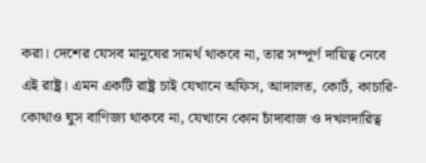করা। দেশের যেসব মানুষের সামর্থ থাকবে না, তার সম্পূর্ণ দায়িত্ব নেবে এই রাষ্ট্র। এমন একটি রাষ্ট্র চাই যেখানে অফিস, আদালত, কোর্ট, কাচারি-কোথাও ঘুস বাণিজ্য থাকবে না, যেখানে কোন চাঁদাবাজ ও দখলদারিত্ব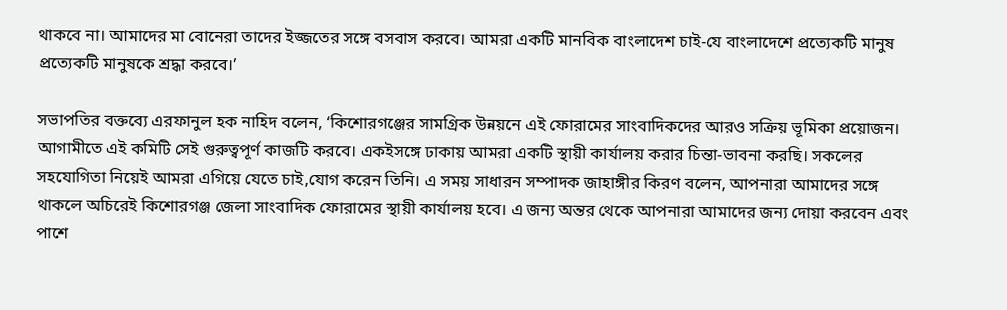থাকবে না। আমাদের মা বোনেরা তাদের ইজ্জতের সঙ্গে বসবাস করবে। আমরা একটি মানবিক বাংলাদেশ চাই-যে বাংলাদেশে প্রত্যেকটি মানুষ প্রত্যেকটি মানুষকে শ্রদ্ধা করবে।’

সভাপতির বক্তব্যে এরফানুল হক নাহিদ বলেন, ‘কিশোরগঞ্জের সামগ্রিক উন্নয়নে এই ফোরামের সাংবাদিকদের আরও সক্রিয় ভূমিকা প্রয়োজন। আগামীতে এই কমিটি সেই গুরুত্বপূর্ণ কাজটি করবে। একইসঙ্গে ঢাকায় আমরা একটি স্থায়ী কার্যালয় করার চিন্তা-ভাবনা করছি। সকলের সহযোগিতা নিয়েই আমরা এগিয়ে যেতে চাই,যোগ করেন তিনি। এ সময় সাধারন সম্পাদক জাহাঙ্গীর কিরণ বলেন, আপনারা আমাদের সঙ্গে থাকলে অচিরেই কিশোরগঞ্জ জেলা সাংবাদিক ফোরামের স্থায়ী কার্যালয় হবে। এ জন্য অন্তর থেকে আপনারা আমাদের জন্য দোয়া করবেন এবং পাশে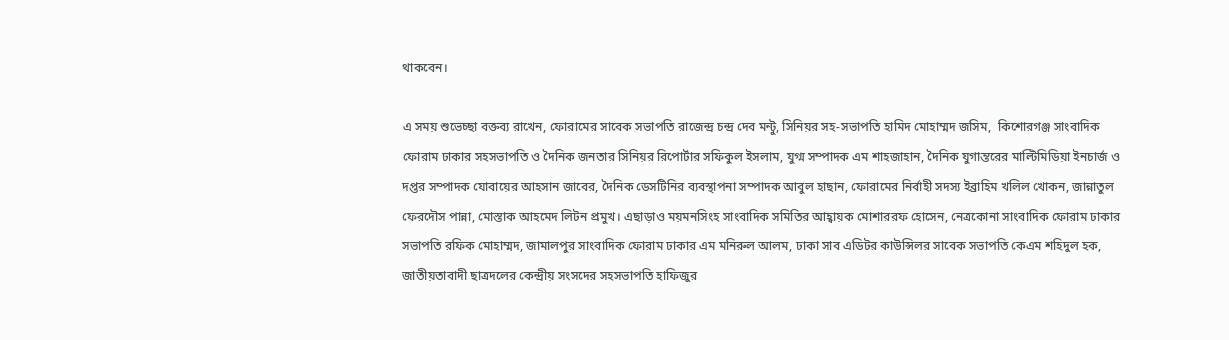থাকবেন।

এ সময় শুভেচ্ছা বক্তব্য রাখেন, ফোরামের সাবেক সভাপতি রাজেন্দ্র চন্দ্র দেব মন্টু, সিনিয়র সহ-সভাপতি হামিদ মোহাম্মদ জসিম,  কিশোরগঞ্জ সাংবাদিক ফোরাম ঢাকার সহসভাপতি ও দৈনিক জনতার সিনিয়র রিপোর্টার সফিকুল ইসলাম, যুগ্ম সম্পাদক এম শাহজাহান, দৈনিক যুগান্তরের মাল্টিমিডিয়া ইনচার্জ ও দপ্তর সম্পাদক যোবায়ের আহসান জাবের, দৈনিক ডেসটিনির ব্যবস্থাপনা সম্পাদক আবুল হাছান, ফোরামের নির্বাহী সদস্য ইব্রাহিম খলিল খোকন, জান্নাতুল ফেরদৌস পান্না, মোস্তাক আহমেদ লিটন প্রমুখ। এছাড়াও ময়মনসিংহ সাংবাদিক সমিতির আহ্বায়ক মোশাররফ হোসেন, নেত্রকোনা সাংবাদিক ফোরাম ঢাকার সভাপতি রফিক মোহাম্মদ, জামালপুর সাংবাদিক ফোরাম ঢাকার এম মনিরুল আলম, ঢাকা সাব এডিটর কাউন্সিলর সাবেক সভাপতি কেএম শহিদুল হক, জাতীয়তাবাদী ছাত্রদলের কেন্দ্রীয় সংসদের সহসভাপতি হাফিজুর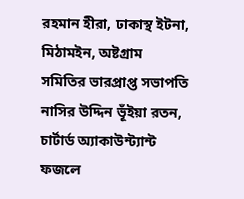রহমান হীরা, ঢাকাস্থ ইটনা, মিঠামইন, অষ্টগ্রাম সমিতির ভারপ্রাপ্ত সভাপতি নাসির উদ্দিন ভূঁইয়া রতন, চার্টার্ড অ্যাকাউন্ট্যান্ট ফজলে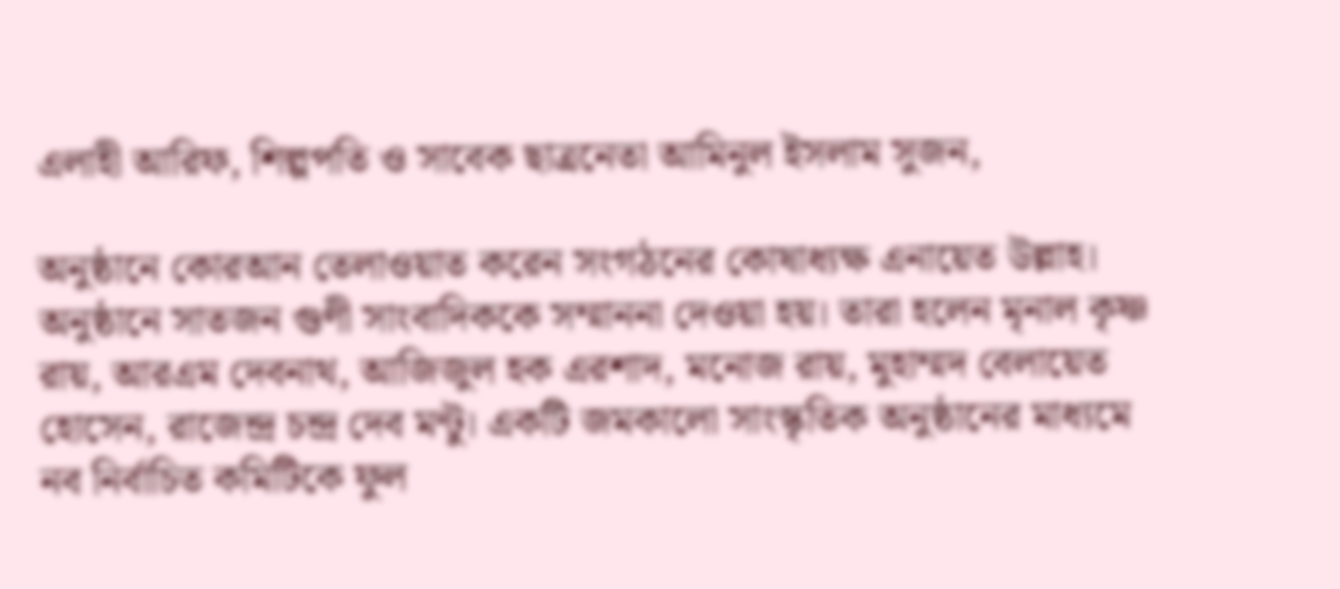এলাহী আরিফ, শিল্পপতি ও সাবেক ছাত্রনেতা আমিনুল ইসলাম সুজন,

অনুষ্ঠানে কোরআন তেলাওয়াত করেন সংগঠনের কোষাধ্যক্ষ এনায়েত উল্লাহ। অনুষ্ঠানে সাতজন গুণী সাংবাদিককে সম্মাননা দেওয়া হয়। তারা হলেন মৃনাল কৃষ্ণ রায়, আরএম দেবনাথ, আজিজুল হক এরশাদ, মনোজ রায়, মুহাম্মদ বেলায়েত হোসেন, রাজেন্দ্র চন্দ্র দেব মন্টু। একটি জমকালো সাংস্কৃতিক অনুষ্ঠানের মাধ্যমে নব নির্বাচিত কমিটিকে ফুল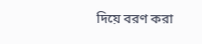দিয়ে বরণ করা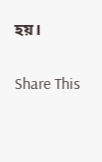হয়।

Share This